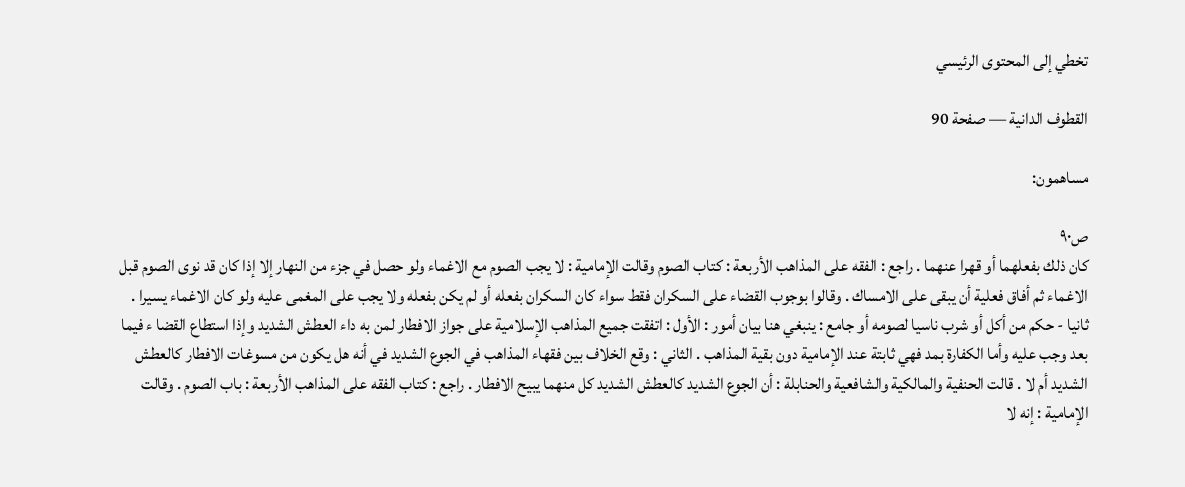تخطي إلى المحتوى الرئيسي

القطوف الدانية — صفحة 90

مساهمون:

ص٩٠
كان ذلك بفعلهما أو قهرا عنهما . راجع : الفقه على المذاهب الأربعة : كتاب الصوم وقالت الإمامية : لا يجب الصوم مع الاغماء ولو حصل في جزء من النهار إلا إذا كان قد نوى الصوم قبل الاغماء ثم أفاق فعلية أن يبقى على الامساك . وقالوا بوجوب القضاء على السكران فقط سواء كان السكران بفعله أو لم يكن بفعله ولا يجب على المغمى عليه ولو كان الاغماء يسيرا . ثانيا - حكم من أكل أو شرب ناسيا لصومه أو جامع : ينبغي هنا بيان أمور : الأول : اتفقت جميع المذاهب الإسلامية على جواز الافطار لمن به داء العطش الشديد وإذا استطاع القضا ء فيما بعد وجب عليه وأما الكفارة بمد فهي ثابتة عند الإمامية دون بقية المذاهب . الثاني : وقع الخلاف بين فقهاء المذاهب في الجوع الشديد في أنه هل يكون من مسوغات الافطار كالعطش الشديد أم لا . قالت الحنفية والمالكية والشافعية والحنابلة : أن الجوع الشديد كالعطش الشديد كل منهما يبيح الافطار . راجع : كتاب الفقه على المذاهب الأربعة : باب الصوم . وقالت الإمامية : إنه لا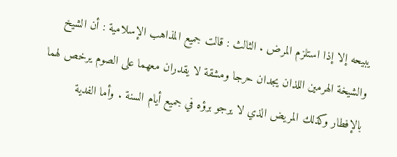يبيحه إلا إذا استلزم المرض . الثالث : قالت جميع المذاهب الإسلامية : أن الشيخ والشيخة الهرمين اللذان يجدان حرجا ومشقة لا يقدران معهما على الصوم يرخص لهما بالإفطار وكذلك المريض الذي لا يرجو برؤه في جميع أيام السنة . وأما الفدية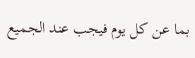بما عن كل يوم فيجب عند الجميع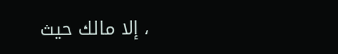، إلا مالك حيث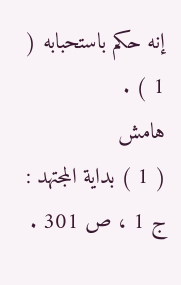إنه حكم باستحبابه ( 1 ) .
هامش
( 1 ) بداية المجتهد : ج 1 ، ص 301 .